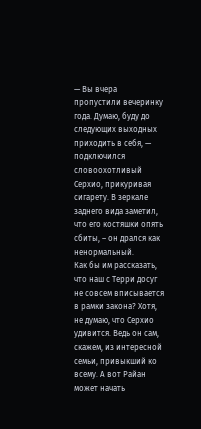— Вы вчера пропустили вечеринку года. Думаю, буду до следующих выходных приходить в себя, — подключился словоохотливый Серхио, прикуривая сигарету. В зеркале заднего вида заметил, что его костяшки опять сбиты, – он дрался как ненормальный.
Как бы им рассказать, что наш с Терри досуг не совсем вписывается в рамки закона? Хотя, не думаю, что Серхио удивится. Ведь он сам, скажем, из интересной семьи, привыкший ко всему. А вот Райан может начать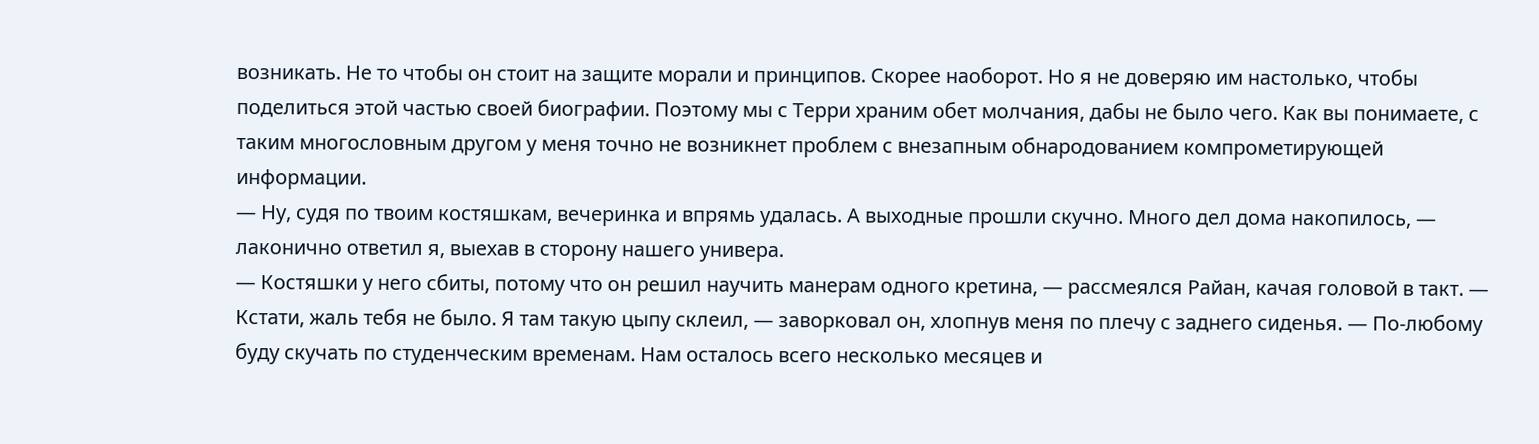возникать. Не то чтобы он стоит на защите морали и принципов. Скорее наоборот. Но я не доверяю им настолько, чтобы поделиться этой частью своей биографии. Поэтому мы с Терри храним обет молчания, дабы не было чего. Как вы понимаете, с таким многословным другом у меня точно не возникнет проблем с внезапным обнародованием компрометирующей информации.
— Ну, судя по твоим костяшкам, вечеринка и впрямь удалась. А выходные прошли скучно. Много дел дома накопилось, — лаконично ответил я, выехав в сторону нашего универа.
— Костяшки у него сбиты, потому что он решил научить манерам одного кретина, — рассмеялся Райан, качая головой в такт. — Кстати, жаль тебя не было. Я там такую цыпу склеил, — заворковал он, хлопнув меня по плечу с заднего сиденья. — По-любому буду скучать по студенческим временам. Нам осталось всего несколько месяцев и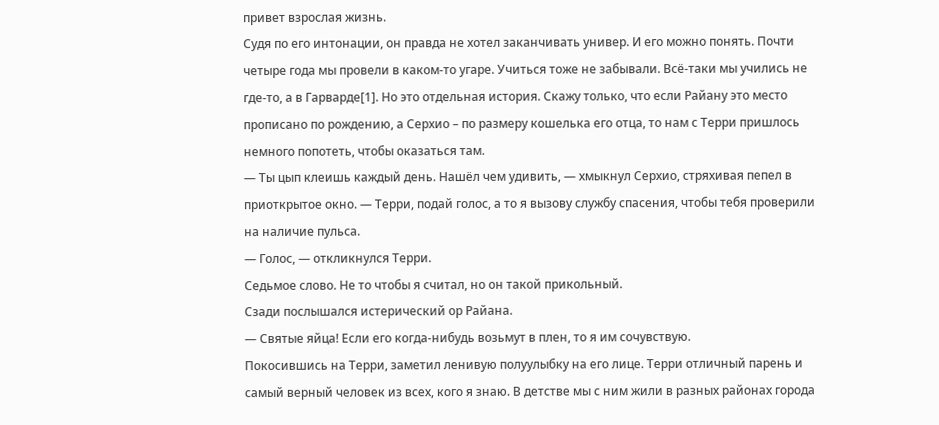привет взрослая жизнь.
Судя по его интонации, он правда не хотел заканчивать универ. И его можно понять. Почти четыре года мы провели в каком-то угаре. Учиться тоже не забывали. Всё-таки мы учились не где-то, а в Гарварде[1]. Но это отдельная история. Скажу только, что если Райану это место прописано по рождению, а Серхио – по размеру кошелька его отца, то нам с Терри пришлось немного попотеть, чтобы оказаться там.
— Ты цып клеишь каждый день. Нашёл чем удивить, — хмыкнул Серхио, стряхивая пепел в приоткрытое окно. — Терри, подай голос, а то я вызову службу спасения, чтобы тебя проверили на наличие пульса.
— Голос, — откликнулся Терри.
Седьмое слово. Не то чтобы я считал, но он такой прикольный.
Сзади послышался истерический ор Райана.
— Святые яйца! Если его когда-нибудь возьмут в плен, то я им сочувствую.
Покосившись на Терри, заметил ленивую полуулыбку на его лице. Терри отличный парень и самый верный человек из всех, кого я знаю. В детстве мы с ним жили в разных районах города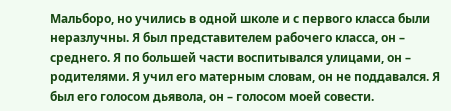Мальборо, но учились в одной школе и с первого класса были неразлучны. Я был представителем рабочего класса, он – среднего. Я по большей части воспитывался улицами, он – родителями. Я учил его матерным словам, он не поддавался. Я был его голосом дьявола, он – голосом моей совести.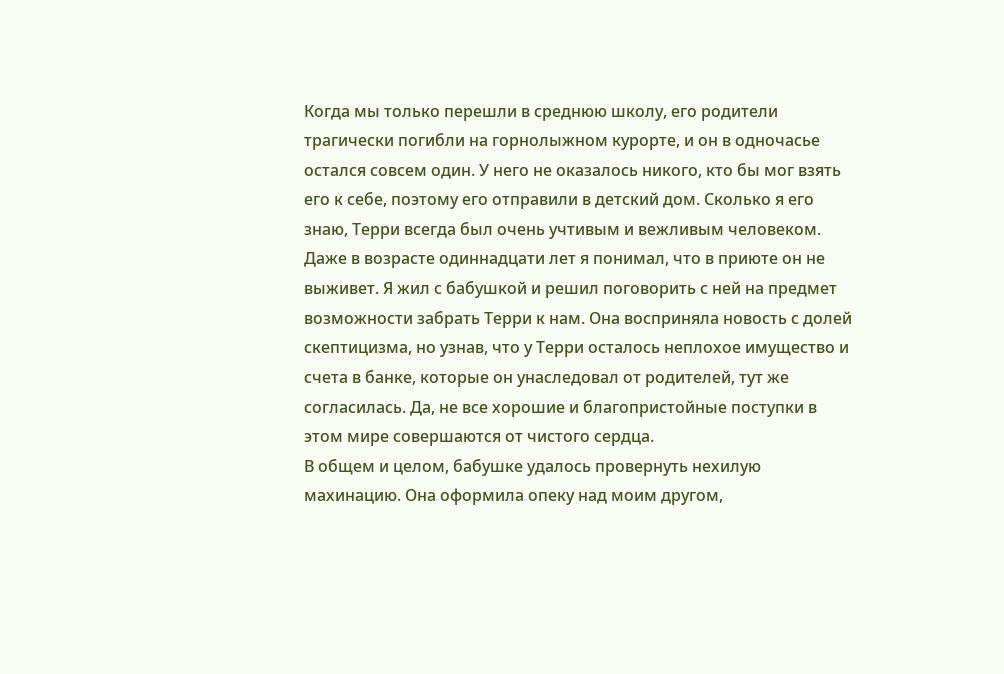Когда мы только перешли в среднюю школу, его родители трагически погибли на горнолыжном курорте, и он в одночасье остался совсем один. У него не оказалось никого, кто бы мог взять его к себе, поэтому его отправили в детский дом. Сколько я его знаю, Терри всегда был очень учтивым и вежливым человеком. Даже в возрасте одиннадцати лет я понимал, что в приюте он не выживет. Я жил с бабушкой и решил поговорить с ней на предмет возможности забрать Терри к нам. Она восприняла новость с долей скептицизма, но узнав, что у Терри осталось неплохое имущество и счета в банке, которые он унаследовал от родителей, тут же согласилась. Да, не все хорошие и благопристойные поступки в этом мире совершаются от чистого сердца.
В общем и целом, бабушке удалось провернуть нехилую махинацию. Она оформила опеку над моим другом,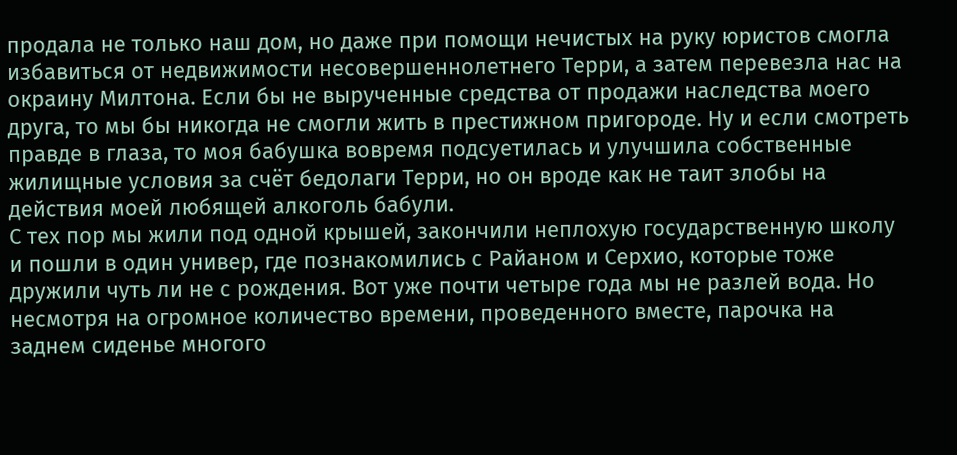продала не только наш дом, но даже при помощи нечистых на руку юристов смогла избавиться от недвижимости несовершеннолетнего Терри, а затем перевезла нас на окраину Милтона. Если бы не вырученные средства от продажи наследства моего друга, то мы бы никогда не смогли жить в престижном пригороде. Ну и если смотреть правде в глаза, то моя бабушка вовремя подсуетилась и улучшила собственные жилищные условия за счёт бедолаги Терри, но он вроде как не таит злобы на действия моей любящей алкоголь бабули.
С тех пор мы жили под одной крышей, закончили неплохую государственную школу и пошли в один универ, где познакомились с Райаном и Серхио, которые тоже дружили чуть ли не с рождения. Вот уже почти четыре года мы не разлей вода. Но несмотря на огромное количество времени, проведенного вместе, парочка на заднем сиденье многого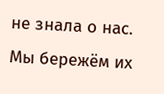не знала о нас. Мы бережём их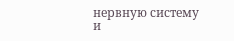нервную систему и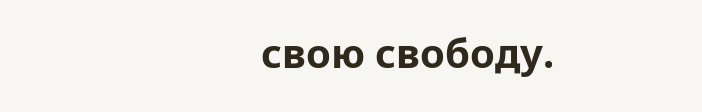свою свободу.